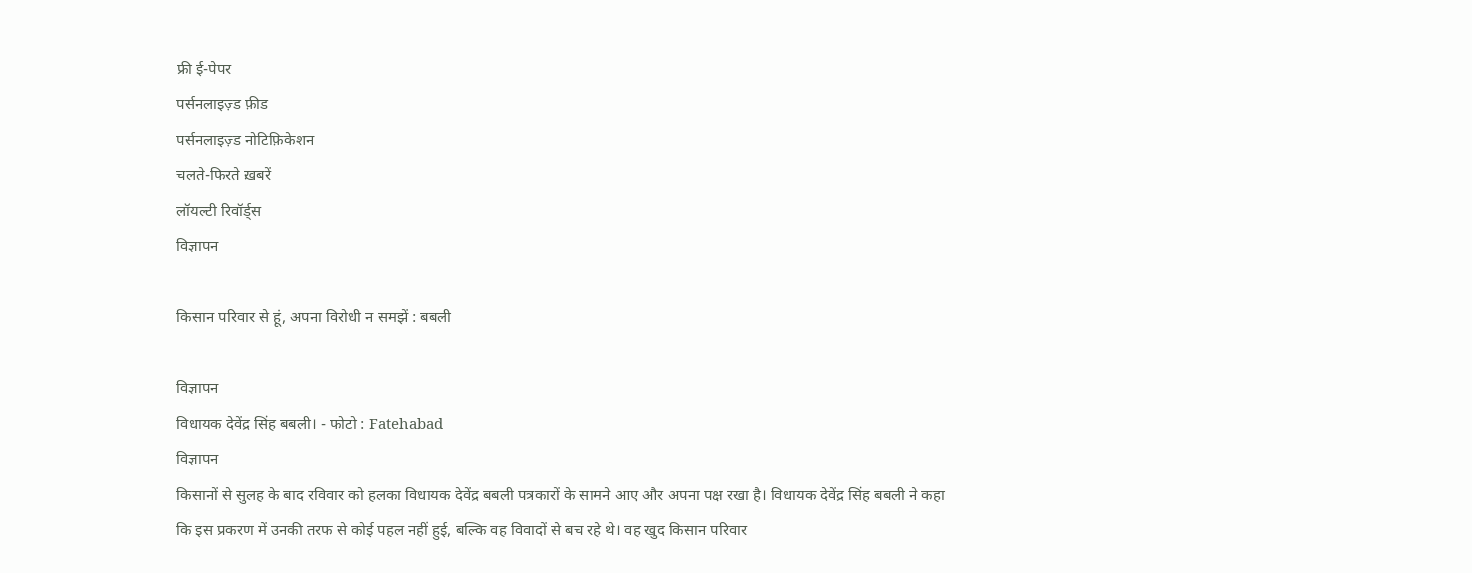फ्री ई-पेपर
पर्सनलाइज़्ड फ़ीड
पर्सनलाइज़्ड नोटिफ़िकेशन
चलते-फिरते ख़बरें
लॉयल्टी रिवॉर्ड्स
विज्ञापन

किसान परिवार से हूं, अपना विरोधी न समझें : बबली

विज्ञापन
विधायक देवेंद्र सिंह बबली। - फोटो : Fatehabad
विज्ञापन
किसानों से सुलह के बाद रविवार को हलका विधायक देवेंद्र बबली पत्रकारों के सामने आए और अपना पक्ष रखा है। विधायक देवेंद्र सिंह बबली ने कहा कि इस प्रकरण में उनकी तरफ से कोई पहल नहीं हुई, बल्कि वह विवादों से बच रहे थे। वह खुद किसान परिवार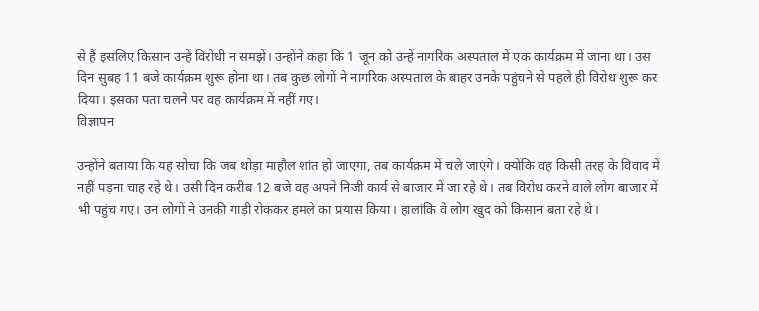से हैं इसलिए किसान उन्हें विरोधी न समझें। उन्होंने कहा कि 1 जून को उन्हें नागरिक अस्पताल में एक कार्यक्रम में जाना था। उस दिन सुबह 11 बजे कार्यक्रम शुरू होना था। तब कुछ लोगों ने नागरिक अस्पताल के बाहर उनके पहुंचने से पहले ही विरोध शुरू कर दिया। इसका पता चलने पर वह कार्यक्रम में नहीं गए।
विज्ञापन

उन्होंने बताया कि यह सोचा कि जब थोड़ा माहौल शांत हो जाएगा, तब कार्यक्रम में चले जाएंगे। क्योंकि वह किसी तरह के विवाद में नहीं पड़ना चाह रहे थे। उसी दिन करीब 12 बजे वह अपने निजी कार्य से बाजार में जा रहे थे। तब विरोध करने वाले लोग बाजार में भी पहुंच गए। उन लोगों ने उनकी गाड़ी रोककर हमले का प्रयास किया। हालांकि वे लोग खुद को किसान बता रहे थे।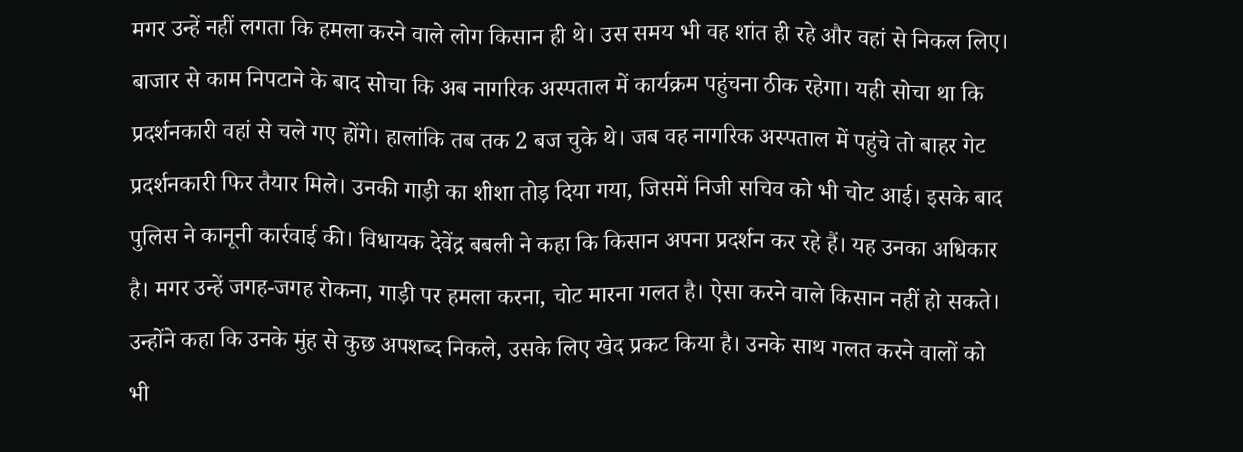मगर उन्हें नहीं लगता कि हमला करने वाले लोग किसान ही थे। उस समय भी वह शांत ही रहे और वहां से निकल लिए। बाजार से काम निपटाने के बाद सोचा कि अब नागरिक अस्पताल में कार्यक्रम पहुंचना ठीक रहेगा। यही सोचा था कि प्रदर्शनकारी वहां से चले गए होंगे। हालांकि तब तक 2 बज चुके थे। जब वह नागरिक अस्पताल में पहुंचे तो बाहर गेट प्रदर्शनकारी फिर तैयार मिले। उनकी गाड़ी का शीशा तोड़ दिया गया, जिसमें निजी सचिव को भी चोट आई। इसके बाद पुलिस ने कानूनी कार्रवाई की। विधायक देवेंद्र बबली ने कहा कि किसान अपना प्रदर्शन कर रहे हैं। यह उनका अधिकार है। मगर उन्हें जगह-जगह रोकना, गाड़ी पर हमला करना, चोट मारना गलत है। ऐसा करने वाले किसान नहीं हो सकते। उन्होंने कहा कि उनके मुंह से कुछ अपशब्द निकले, उसके लिए खेद प्रकट किया है। उनके साथ गलत करने वालों को भी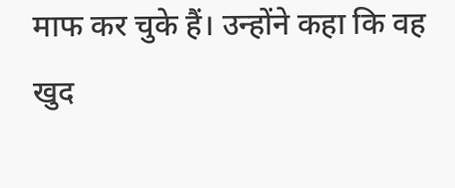माफ कर चुके हैं। उन्होंने कहा कि वह खुद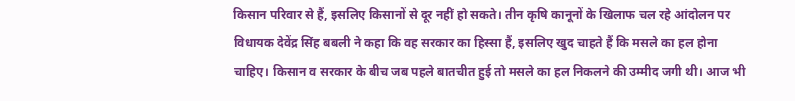किसान परिवार से हैं, इसलिए किसानों से दूर नहीं हो सकते। तीन कृषि कानूनों के खिलाफ चल रहे आंदोलन पर विधायक देवेंद्र सिंह बबली ने कहा कि वह सरकार का हिस्सा हैं, इसलिए खुद चाहते हैं कि मसले का हल होना चाहिए। किसान व सरकार के बीच जब पहले बातचीत हुई तो मसले का हल निकलने की उम्मीद जगी थी। आज भी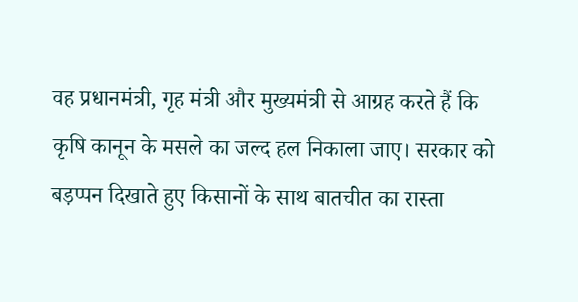वह प्रधानमंत्री, गृह मंत्री और मुख्यमंत्री से आग्रह करते हैं कि कृषि कानून के मसले का जल्द हल निकाला जाए। सरकार को बड़प्पन दिखाते हुए किसानों के साथ बातचीत का रास्ता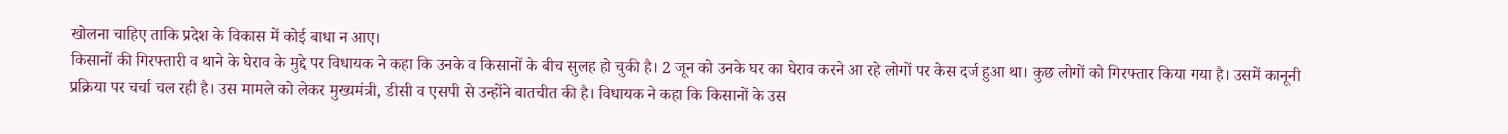खोलना चाहिए ताकि प्रदेश के विकास में कोई बाधा न आए।
किसानों की गिरफ्तारी व थाने के घेराव के मुद्दे पर विधायक ने कहा कि उनके व किसानों के बीच सुलह हो चुकी है। 2 जून को उनके घर का घेराव करने आ रहे लोगों पर केस दर्ज हुआ था। कुछ लोगों को गिरफ्तार किया गया है। उसमें कानूनी प्रक्रिया पर चर्चा चल रही है। उस मामले को लेकर मुख्यमंत्री, डीसी व एसपी से उन्होंने बातचीत की है। विधायक ने कहा कि किसानों के उस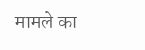मामले का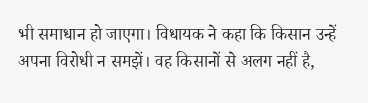भी समाधान हो जाएगा। विधायक ने कहा कि किसान उन्हें अपना विरोधी न समझें। वह किसानों से अलग नहीं है,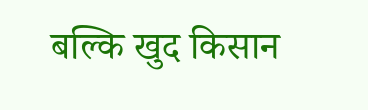बल्कि खुद किसान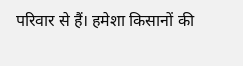परिवार से हैं। हमेशा किसानों की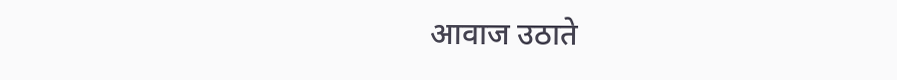आवाज उठाते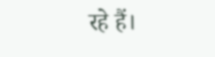रहे हैं।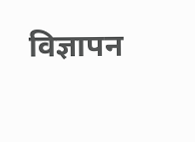विज्ञापन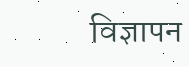विज्ञापन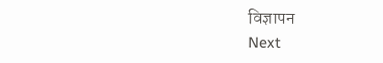विज्ञापन
Next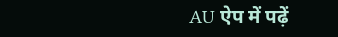AU ऐप में पढ़ें